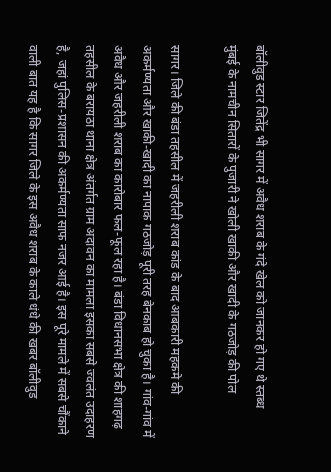बॉलीवुड स्टार जितेंद्र भी सागर में अवैध शराब के गंदे खेल को जानकर हो गए थे स्तब्ध
मुंबई के नामचीन सितारों के पुजारी ने खोली खाकी और खादी के गठजोड़ की पोल

सागर। जिले की बंडा तहसील में जहरीली शराब कांड के बाद आबकारी महकमे की अकर्मण्यता और खाकी-खादी का नापाक गठजोड़ पूरी तरह बेनकाब हो चुका है। गांव-गांव में अवैध और जहरीली शराब का कारोबार फल-फूल रहा है। बंडा विधानसभा क्षेत्र की शाहगढ़ तहसील के बरायठा थाना क्षेत्र अंतर्गत ग्राम अदावन का मामला इसका सबसे ज्वलंत उदाहरण है, जहां पुलिस-प्रशासन की अकर्मण्यता साफ नजर आई है। इस पूरे मामले में सबसे चौंकाने वाली बात यह है कि सागर जिले के इस अवैध शराब के काले धंधे की खबर बॉलीवुड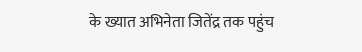के ख्यात अभिनेता जितेंद्र तक पहुंच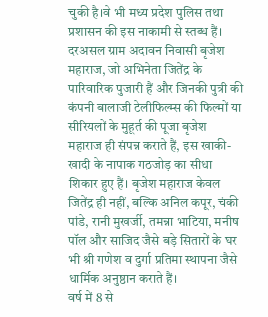चुकी है।वे भी मध्य प्रदेश पुलिस तथा प्रशासन की इस नाकामी से स्तब्ध हैं। दरअसल ग्राम अदावन निवासी बृजेश महाराज, जो अभिनेता जितेंद्र के पारिवारिक पुजारी हैं और जिनकी पुत्री की कंपनी बालाजी टेलीफिल्म्स की फिल्मों या सीरियलों के मुहूर्त की पूजा बृजेश महाराज ही संपन्न कराते हैं, इस खाकी-खादी के नापाक गठजोड़ का सीधा शिकार हुए हैं। बृजेश महाराज केवल जितेंद्र ही नहीं, बल्कि अनिल कपूर, चंकी पांडे, रानी मुखर्जी, तमन्ना भाटिया, मनीष पॉल और साजिद जैसे बड़े सितारों के घर भी श्री गणेश व दुर्गा प्रतिमा स्थापना जैसे धार्मिक अनुष्ठान कराते हैं।
वर्ष में 8 से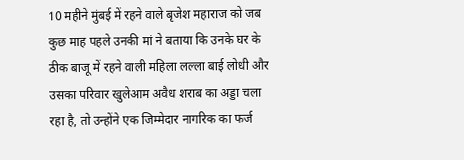10 महीने मुंबई में रहने वाले बृजेश महाराज को जब कुछ माह पहले उनकी मां ने बताया कि उनके घर के ठीक बाजू में रहने वाली महिला लल्ला बाई लोधी और उसका परिवार खुलेआम अवैध शराब का अड्डा चला रहा है, तो उन्होंने एक जिम्मेदार नागरिक का फर्ज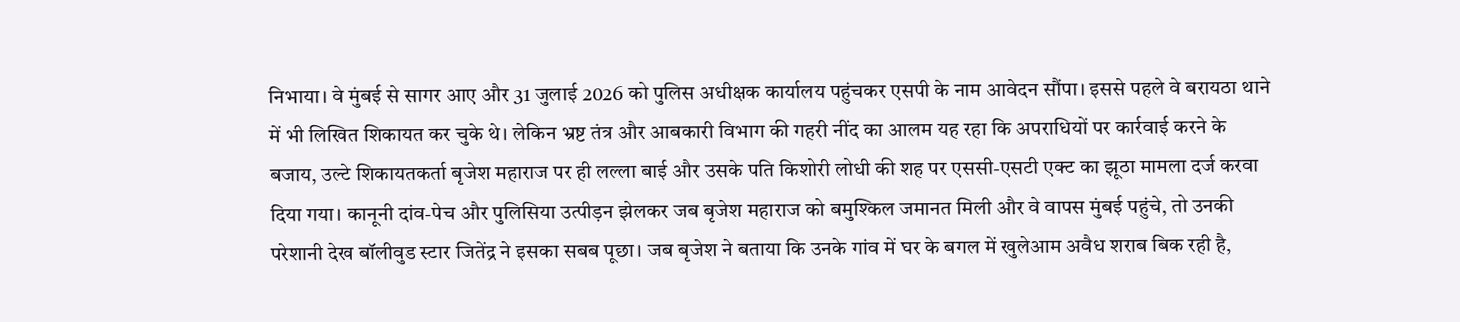निभाया। वे मुंबई से सागर आए और 31 जुलाई 2026 को पुलिस अधीक्षक कार्यालय पहुंचकर एसपी के नाम आवेदन सौंपा। इससे पहले वे बरायठा थाने में भी लिखित शिकायत कर चुके थे। लेकिन भ्रष्ट तंत्र और आबकारी विभाग की गहरी नींद का आलम यह रहा कि अपराधियों पर कार्रवाई करने के बजाय, उल्टे शिकायतकर्ता बृजेश महाराज पर ही लल्ला बाई और उसके पति किशोरी लोधी की शह पर एससी-एसटी एक्ट का झूठा मामला दर्ज करवा दिया गया। कानूनी दांव-पेच और पुलिसिया उत्पीड़न झेलकर जब बृजेश महाराज को बमुश्किल जमानत मिली और वे वापस मुंबई पहुंचे, तो उनकी परेशानी देख बॉलीवुड स्टार जितेंद्र ने इसका सबब पूछा। जब बृजेश ने बताया कि उनके गांव में घर के बगल में खुलेआम अवैध शराब बिक रही है,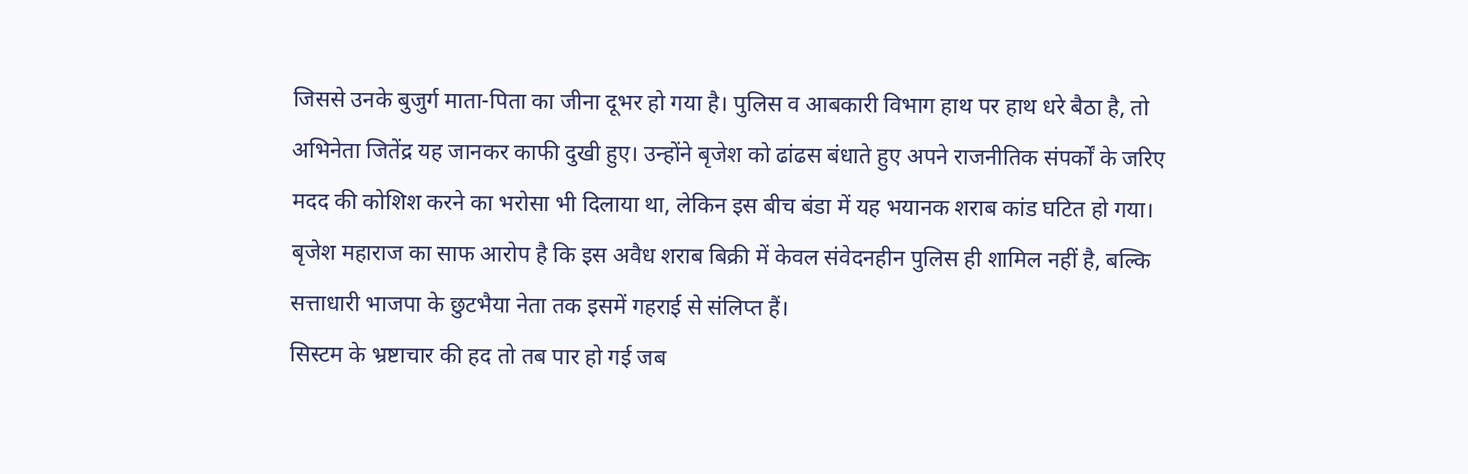जिससे उनके बुजुर्ग माता-पिता का जीना दूभर हो गया है। पुलिस व आबकारी विभाग हाथ पर हाथ धरे बैठा है, तो अभिनेता जितेंद्र यह जानकर काफी दुखी हुए। उन्होंने बृजेश को ढांढस बंधाते हुए अपने राजनीतिक संपर्कों के जरिए मदद की कोशिश करने का भरोसा भी दिलाया था, लेकिन इस बीच बंडा में यह भयानक शराब कांड घटित हो गया।
बृजेश महाराज का साफ आरोप है कि इस अवैध शराब बिक्री में केवल संवेदनहीन पुलिस ही शामिल नहीं है, बल्कि सत्ताधारी भाजपा के छुटभैया नेता तक इसमें गहराई से संलिप्त हैं।
सिस्टम के भ्रष्टाचार की हद तो तब पार हो गई जब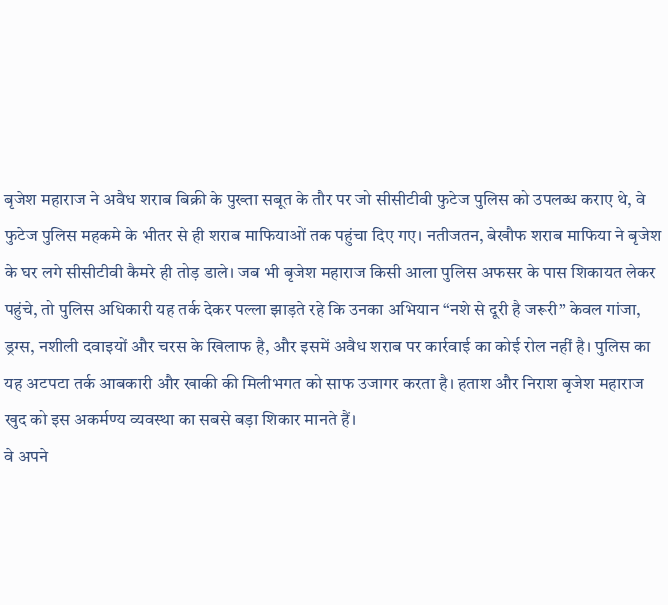बृजेश महाराज ने अवैध शराब बिक्री के पुख्ता सबूत के तौर पर जो सीसीटीवी फुटेज पुलिस को उपलब्ध कराए थे, वे फुटेज पुलिस महकमे के भीतर से ही शराब माफियाओं तक पहुंचा दिए गए। नतीजतन, बेखौफ शराब माफिया ने बृजेश के घर लगे सीसीटीवी कैमरे ही तोड़ डाले। जब भी बृजेश महाराज किसी आला पुलिस अफसर के पास शिकायत लेकर पहुंचे, तो पुलिस अधिकारी यह तर्क देकर पल्ला झाड़ते रहे कि उनका अभियान “नशे से दूरी है जरूरी” केवल गांजा, ड्रग्स, नशीली दवाइयों और चरस के खिलाफ है, और इसमें अवैध शराब पर कार्रवाई का कोई रोल नहीं है। पुलिस का यह अटपटा तर्क आबकारी और खाकी की मिलीभगत को साफ उजागर करता है। हताश और निराश बृजेश महाराज खुद को इस अकर्मण्य व्यवस्था का सबसे बड़ा शिकार मानते हैं।
वे अपने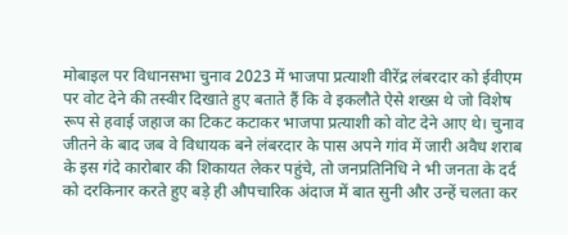मोबाइल पर विधानसभा चुनाव 2023 में भाजपा प्रत्याशी वीरेंद्र लंबरदार को ईवीएम पर वोट देने की तस्वीर दिखाते हुए बताते हैं कि वे इकलौते ऐसे शख्स थे जो विशेष रूप से हवाई जहाज का टिकट कटाकर भाजपा प्रत्याशी को वोट देने आए थे। चुनाव जीतने के बाद जब वे विधायक बने लंबरदार के पास अपने गांव में जारी अवैध शराब के इस गंदे कारोबार की शिकायत लेकर पहुंचे, तो जनप्रतिनिधि ने भी जनता के दर्द को दरकिनार करते हुए बड़े ही औपचारिक अंदाज में बात सुनी और उन्हें चलता कर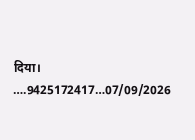दिया।
….9425172417…07/09/2026